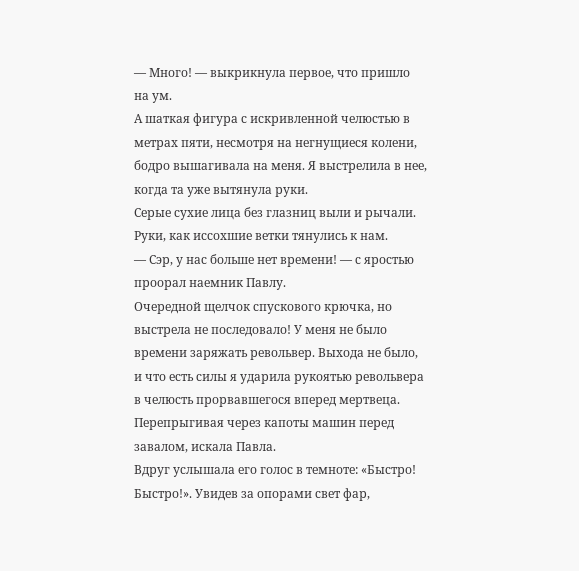— Много! — выкрикнула первое, что пришло на ум.
А шаткая фигура с искривленной челюстью в метрах пяти, несмотря на негнущиеся колени, бодро вышагивала на меня. Я выстрелила в нее, когда та уже вытянула руки.
Серые сухие лица без глазниц выли и рычали. Руки, как иссохшие ветки тянулись к нам.
— Сэр, у нас больше нет времени! — с яростью проорал наемник Павлу.
Очередной щелчок спускового крючка, но выстрела не последовало! У меня не было времени заряжать револьвер. Выхода не было, и что есть силы я ударила рукоятью револьвера в челюсть прорвавшегося вперед мертвеца. Перепрыгивая через капоты машин перед завалом, искала Павла.
Вдруг услышала его голос в темноте: «Быстро! Быстро!». Увидев за опорами свет фар,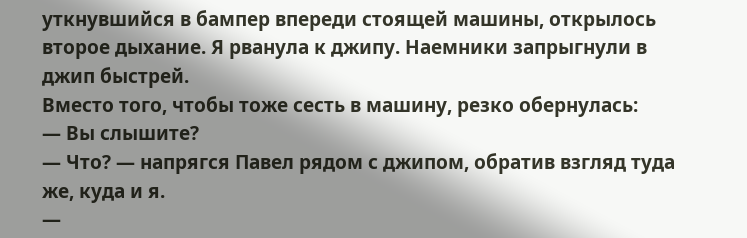уткнувшийся в бампер впереди стоящей машины, открылось второе дыхание. Я рванула к джипу. Наемники запрыгнули в джип быстрей.
Вместо того, чтобы тоже сесть в машину, резко обернулась:
— Вы слышите?
— Что? — напрягся Павел рядом с джипом, обратив взгляд туда же, куда и я.
—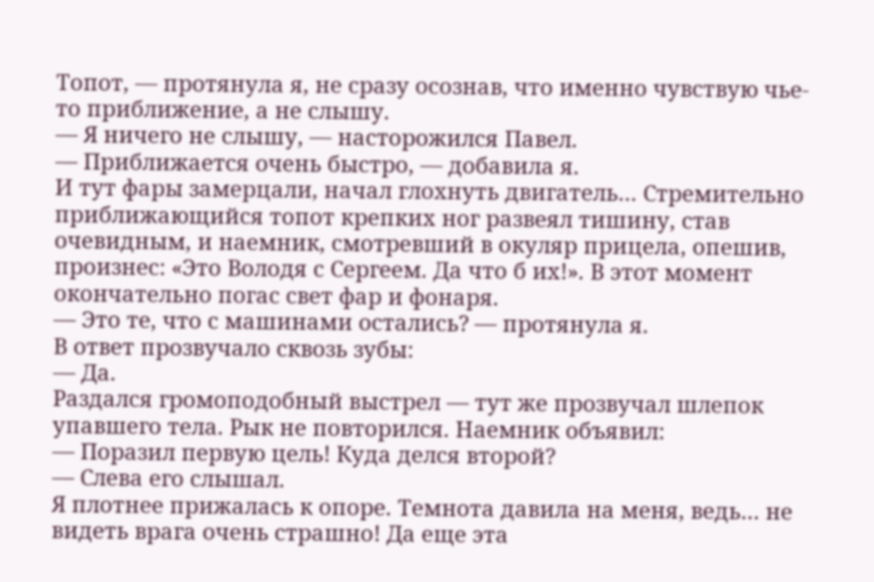Топот, — протянула я, не сразу осознав, что именно чувствую чье-то приближение, а не слышу.
— Я ничего не слышу, — насторожился Павел.
— Приближается очень быстро, — добавила я.
И тут фары замерцали, начал глохнуть двигатель… Стремительно приближающийся топот крепких ног развеял тишину, став очевидным, и наемник, смотревший в окуляр прицела, опешив, произнес: «Это Володя с Сергеем. Да что б их!». В этот момент окончательно погас свет фар и фонаря.
— Это те, что с машинами остались? — протянула я.
В ответ прозвучало сквозь зубы:
— Да.
Раздался громоподобный выстрел — тут же прозвучал шлепок упавшего тела. Рык не повторился. Наемник объявил:
— Поразил первую цель! Куда делся второй?
— Слева его слышал.
Я плотнее прижалась к опоре. Темнота давила на меня, ведь… не видеть врага очень страшно! Да еще эта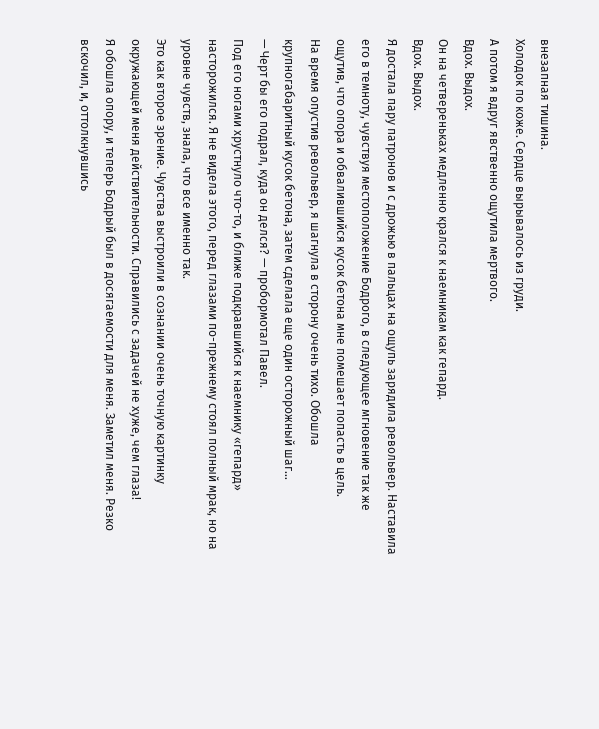внезапная тишина.
Холодок по коже. Сердце вырывалось из груди.
А потом я вдруг явственно ощутила мертвого.
Вдох. Выдох.
Он на четвереньках медленно крался к наемникам как гепард.
Вдох. Выдох.
Я достала пару патронов и с дрожью в пальцах на ощупь зарядила револьвер. Наставила его в темноту, чувствуя местоположение Бодрого, в следующее мгновение так же ощутив, что опора и обвалившийся кусок бетона мне помешает попасть в цель.
На время опустив револьвер, я шагнула в сторону очень тихо. Обошла крупногабаритный кусок бетона, затем сделала еще один осторожный шаг…
— Черт бы его подрал, куда он делся? — пробормотал Павел.
Под его ногами хрустнуло что-то, и ближе подкравшийся к наемнику «гепард» насторожился. Я не видела этого, перед глазами по-прежнему стоял полный мрак, но на уровне чувств, знала, что все именно так.
Это как второе зрение. Чувства выстроили в сознании очень точную картинку окружающей меня действительности. Справились с задачей не хуже, чем глаза!
Я обошла опору, и теперь Бодрый был в досягаемости для меня. Заметил меня. Резко вскочил, и, оттолкнувшись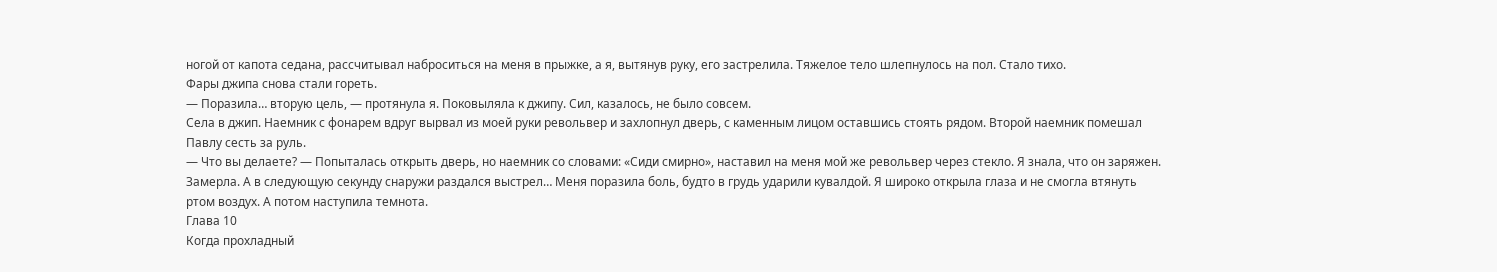ногой от капота седана, рассчитывал наброситься на меня в прыжке, а я, вытянув руку, его застрелила. Тяжелое тело шлепнулось на пол. Стало тихо.
Фары джипа снова стали гореть.
— Поразила… вторую цель, — протянула я. Поковыляла к джипу. Сил, казалось, не было совсем.
Села в джип. Наемник с фонарем вдруг вырвал из моей руки револьвер и захлопнул дверь, с каменным лицом оставшись стоять рядом. Второй наемник помешал Павлу сесть за руль.
— Что вы делаете? — Попыталась открыть дверь, но наемник со словами: «Сиди смирно», наставил на меня мой же револьвер через стекло. Я знала, что он заряжен. Замерла. А в следующую секунду снаружи раздался выстрел… Меня поразила боль, будто в грудь ударили кувалдой. Я широко открыла глаза и не смогла втянуть ртом воздух. А потом наступила темнота.
Глава 10
Когда прохладный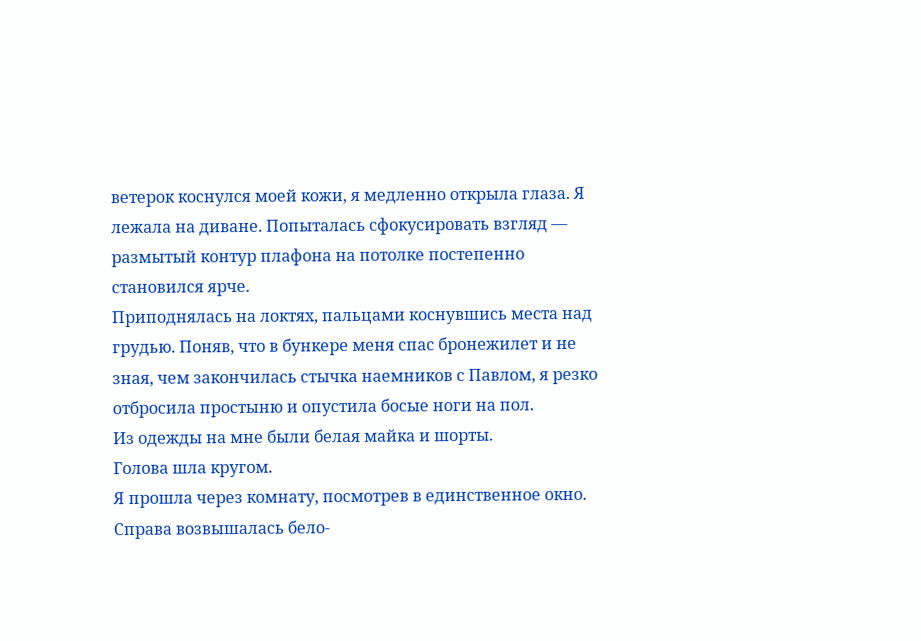ветерок коснулся моей кожи, я медленно открыла глаза. Я лежала на диване. Попыталась сфокусировать взгляд — размытый контур плафона на потолке постепенно становился ярче.
Приподнялась на локтях, пальцами коснувшись места над грудью. Поняв, что в бункере меня спас бронежилет и не зная, чем закончилась стычка наемников с Павлом, я резко отбросила простыню и опустила босые ноги на пол.
Из одежды на мне были белая майка и шорты.
Голова шла кругом.
Я прошла через комнату, посмотрев в единственное окно. Справа возвышалась бело-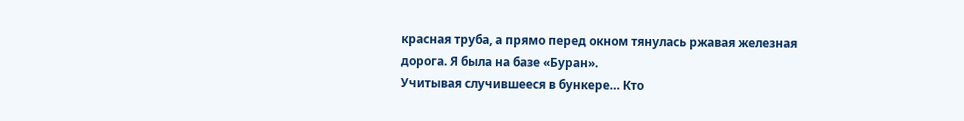красная труба, а прямо перед окном тянулась ржавая железная дорога. Я была на базе «Буран».
Учитывая случившееся в бункере… Кто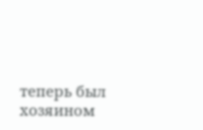теперь был хозяином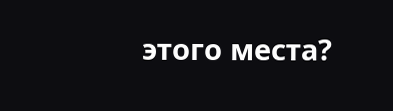этого места?